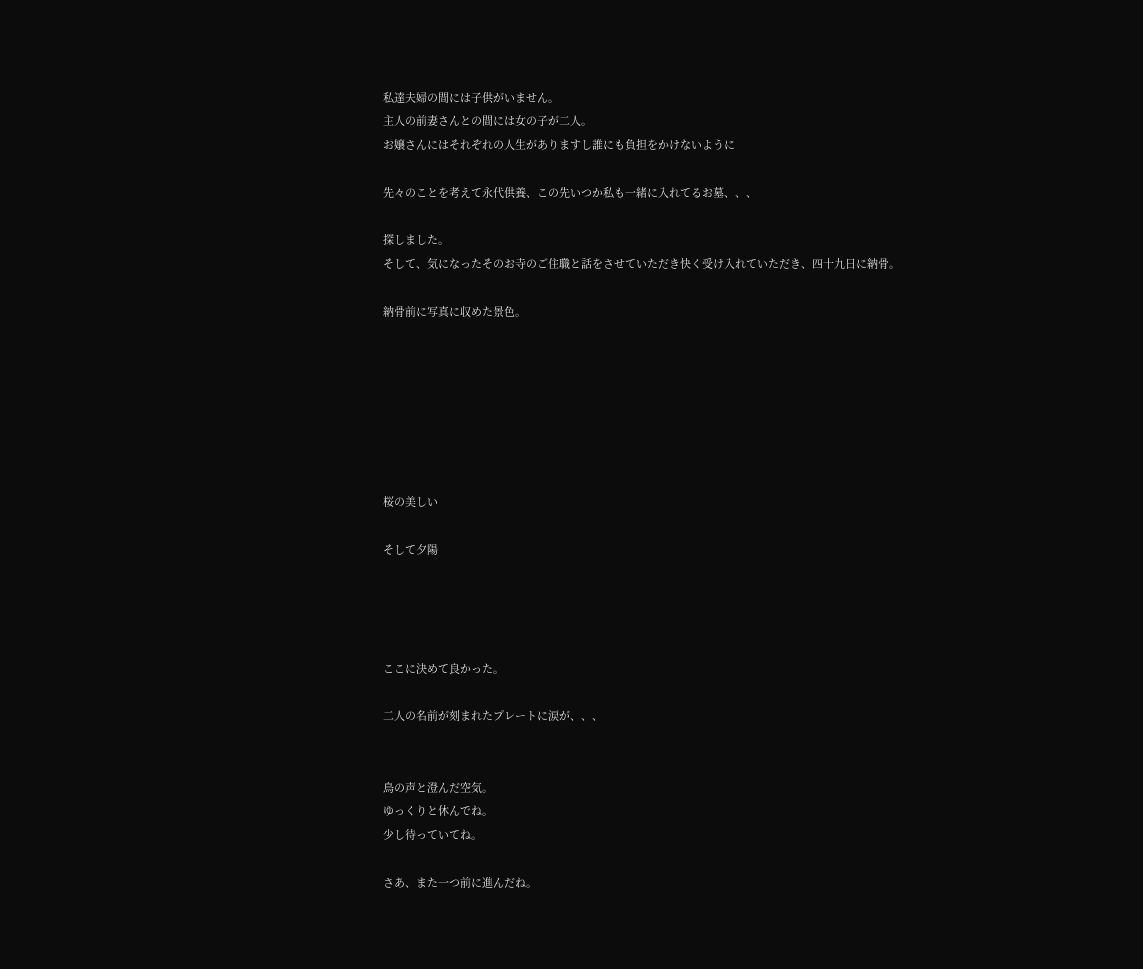私達夫婦の間には子供がいません。
主人の前妻さんとの間には女の子が二人。
お嬢さんにはそれぞれの人生がありますし誰にも負担をかけないように

先々のことを考えて永代供養、この先いつか私も一緒に入れてるお墓、、、

探しました。
そして、気になったそのお寺のご住職と話をさせていただき快く受け入れていただき、四十九日に納骨。

納骨前に写真に収めた景色。







桜の美しい

そして夕陽




ここに決めて良かった。

二人の名前が刻まれたプレートに涙が、、、


鳥の声と澄んだ空気。
ゆっくりと休んでね。
少し待っていてね。

さあ、また一つ前に進んだね。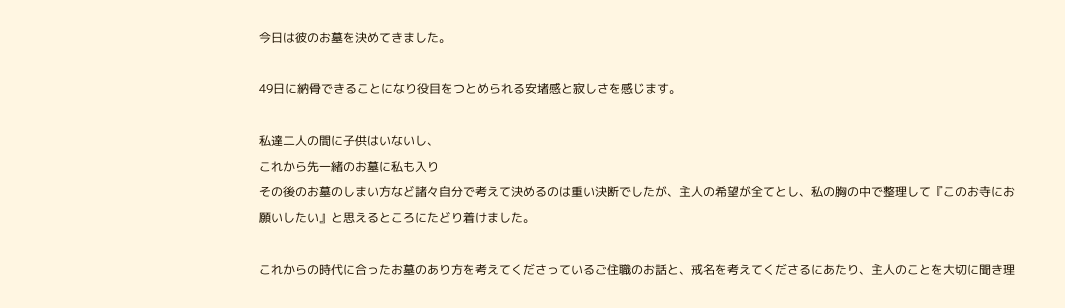今日は彼のお墓を決めてきました。

49日に納骨できることになり役目をつとめられる安堵感と寂しさを感じます。

私達二人の間に子供はいないし、
これから先一緒のお墓に私も入り
その後のお墓のしまい方など諸々自分で考えて決めるのは重い決断でしたが、主人の希望が全てとし、私の胸の中で整理して『このお寺にお願いしたい』と思えるところにたどり着けました。

これからの時代に合ったお墓のあり方を考えてくださっているご住職のお話と、戒名を考えてくださるにあたり、主人のことを大切に聞き理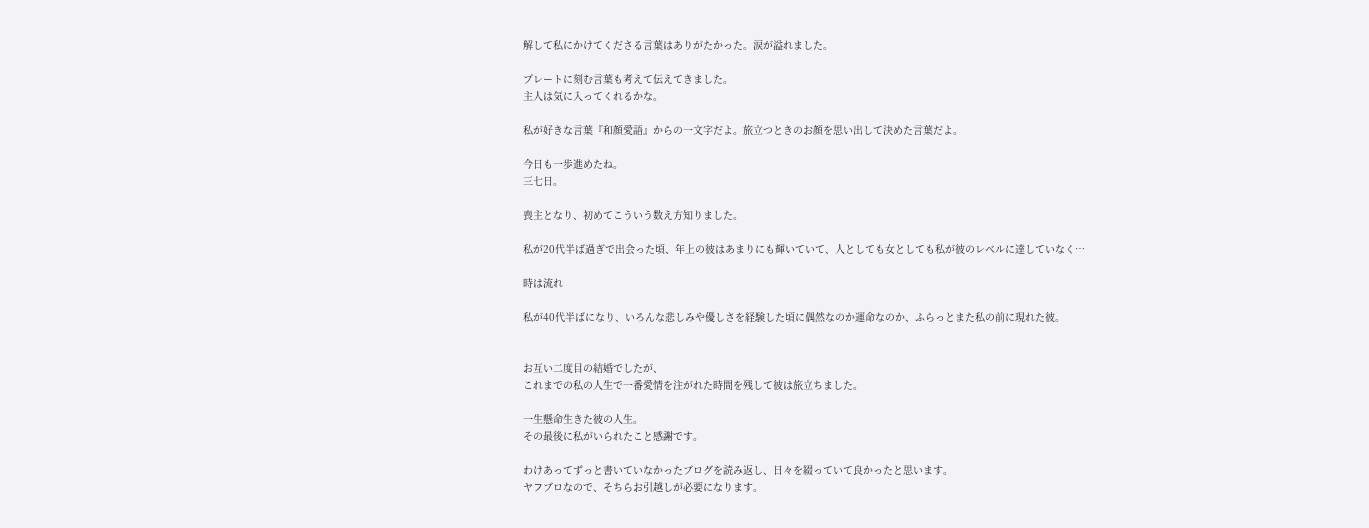解して私にかけてくださる言葉はありがたかった。涙が溢れました。

プレートに刻む言葉も考えて伝えてきました。
主人は気に入ってくれるかな。

私が好きな言葉『和顔愛語』からの一文字だよ。旅立つときのお顔を思い出して決めた言葉だよ。

今日も一歩進めたね。
三七日。

喪主となり、初めてこういう数え方知りました。

私が20代半ば過ぎで出会った頃、年上の彼はあまりにも輝いていて、人としても女としても私が彼のレベルに達していなく…

時は流れ

私が40代半ばになり、いろんな悲しみや優しさを経験した頃に偶然なのか運命なのか、ふらっとまた私の前に現れた彼。


お互い二度目の結婚でしたが、
これまでの私の人生で一番愛情を注がれた時間を残して彼は旅立ちました。

一生懸命生きた彼の人生。
その最後に私がいられたこと感謝です。

わけあってずっと書いていなかったブログを読み返し、日々を綴っていて良かったと思います。
ヤフブロなので、そちらお引越しが必要になります。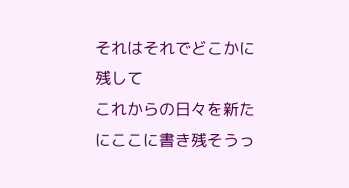それはそれでどこかに残して
これからの日々を新たにここに書き残そうっ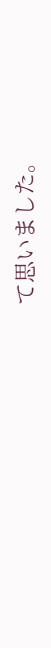て思いました。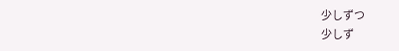少しずつ
少しず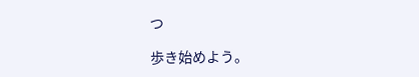つ

歩き始めよう。